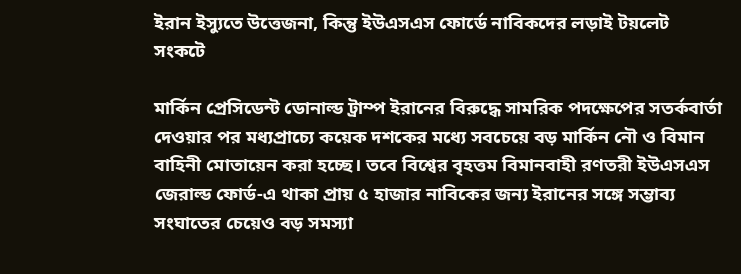ইরান ইস্যুতে উত্তেজনা, কিন্তু ইউএসএস ফোর্ডে নাবিকদের লড়াই টয়লেট সংকটে

মার্কিন প্রেসিডেন্ট ডোনাল্ড ট্রাম্প ইরানের বিরুদ্ধে সামরিক পদক্ষেপের সতর্কবার্তা দেওয়ার পর মধ্যপ্রাচ্যে কয়েক দশকের মধ্যে সবচেয়ে বড় মার্কিন নৌ ও বিমান বাহিনী মোতায়েন করা হচ্ছে। তবে বিশ্বের বৃহত্তম বিমানবাহী রণতরী ইউএসএস জেরাল্ড ফোর্ড-এ থাকা প্রায় ৫ হাজার নাবিকের জন্য ইরানের সঙ্গে সম্ভাব্য সংঘাতের চেয়েও বড় সমস্যা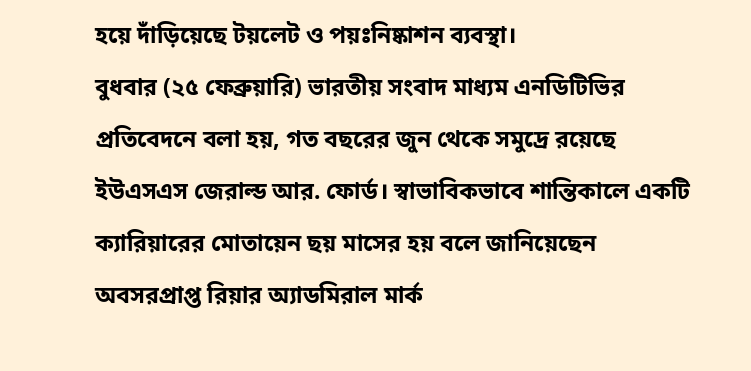হয়ে দাঁড়িয়েছে টয়লেট ও পয়ঃনিষ্কাশন ব্যবস্থা।
বুধবার (২৫ ফেব্রুয়ারি) ভারতীয় সংবাদ মাধ্যম এনডিটিভির প্রতিবেদনে বলা হয়, গত বছরের জুন থেকে সমুদ্রে রয়েছে ইউএসএস জেরাল্ড আর. ফোর্ড। স্বাভাবিকভাবে শান্তিকালে একটি ক্যারিয়ারের মোতায়েন ছয় মাসের হয় বলে জানিয়েছেন অবসরপ্রাপ্ত রিয়ার অ্যাডমিরাল মার্ক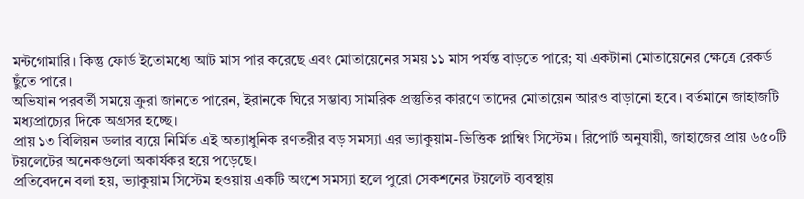মন্টগোমারি। কিন্তু ফোর্ড ইতোমধ্যে আট মাস পার করেছে এবং মোতায়েনের সময় ১১ মাস পর্যন্ত বাড়তে পারে; যা একটানা মোতায়েনের ক্ষেত্রে রেকর্ড ছুঁতে পারে।
অভিযান পরবর্তী সময়ে ক্রুরা জানতে পারেন, ইরানকে ঘিরে সম্ভাব্য সামরিক প্রস্তুতির কারণে তাদের মোতায়েন আরও বাড়ানো হবে। বর্তমানে জাহাজটি মধ্যপ্রাচ্যের দিকে অগ্রসর হচ্ছে।
প্রায় ১৩ বিলিয়ন ডলার ব্যয়ে নির্মিত এই অত্যাধুনিক রণতরীর বড় সমস্যা এর ভ্যাকুয়াম-ভিত্তিক প্লাম্বিং সিস্টেম। রিপোর্ট অনুযায়ী, জাহাজের প্রায় ৬৫০টি টয়লেটের অনেকগুলো অকার্যকর হয়ে পড়েছে।
প্রতিবেদনে বলা হয়, ভ্যাকুয়াম সিস্টেম হওয়ায় একটি অংশে সমস্যা হলে পুরো সেকশনের টয়লেট ব্যবস্থায়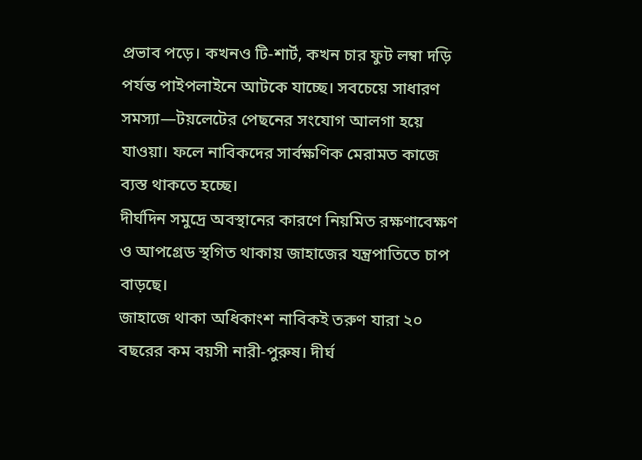প্রভাব পড়ে। কখনও টি-শার্ট, কখন চার ফুট লম্বা দড়ি পর্যন্ত পাইপলাইনে আটকে যাচ্ছে। সবচেয়ে সাধারণ সমস্যা—টয়লেটের পেছনের সংযোগ আলগা হয়ে যাওয়া। ফলে নাবিকদের সার্বক্ষণিক মেরামত কাজে ব্যস্ত থাকতে হচ্ছে।
দীর্ঘদিন সমুদ্রে অবস্থানের কারণে নিয়মিত রক্ষণাবেক্ষণ ও আপগ্রেড স্থগিত থাকায় জাহাজের যন্ত্রপাতিতে চাপ বাড়ছে।
জাহাজে থাকা অধিকাংশ নাবিকই তরুণ যারা ২০ বছরের কম বয়সী নারী-পুরুষ। দীর্ঘ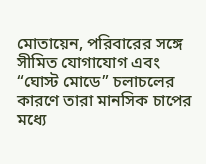মোতায়েন, পরিবারের সঙ্গে সীমিত যোগাযোগ এবং “ঘোস্ট মোডে” চলাচলের কারণে তারা মানসিক চাপের মধ্যে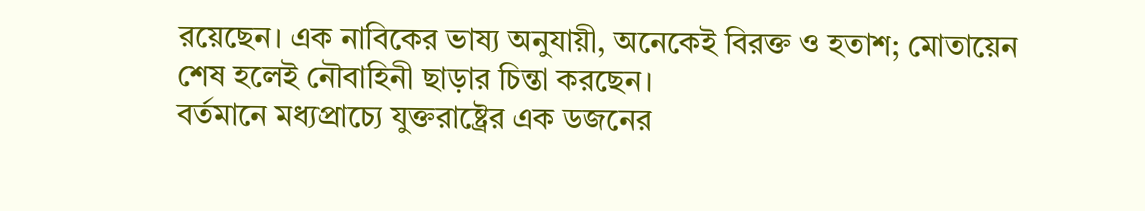রয়েছেন। এক নাবিকের ভাষ্য অনুযায়ী, অনেকেই বিরক্ত ও হতাশ; মোতায়েন শেষ হলেই নৌবাহিনী ছাড়ার চিন্তা করছেন।
বর্তমানে মধ্যপ্রাচ্যে যুক্তরাষ্ট্রের এক ডজনের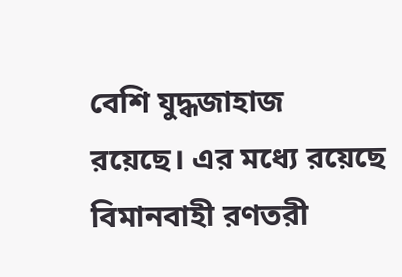বেশি যুদ্ধজাহাজ রয়েছে। এর মধ্যে রয়েছে বিমানবাহী রণতরী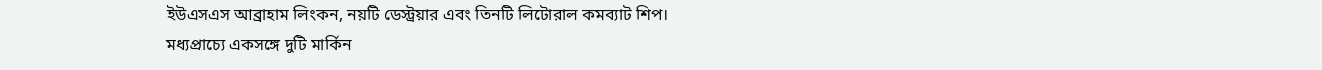ইউএসএস আব্রাহাম লিংকন, নয়টি ডেস্ট্রয়ার এবং তিনটি লিটোরাল কমব্যাট শিপ।
মধ্যপ্রাচ্যে একসঙ্গে দুটি মার্কিন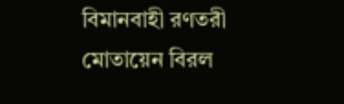বিমানবাহী রণতরী মোতায়েন বিরল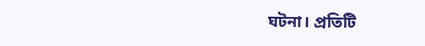ঘটনা। প্রতিটি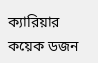ক্যারিয়ার কয়েক ডজন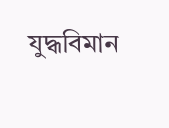যুদ্ধবিমান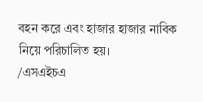বহন করে এবং হাজার হাজার নাবিক নিয়ে পরিচালিত হয়।
/এসএইচএ